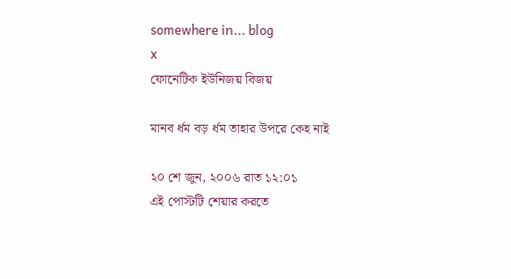somewhere in... blog
x
ফোনেটিক ইউনিজয় বিজয়

মানব র্ধম বড় র্ধম তাহার উপরে কেহ নাই

২০ শে জুন, ২০০৬ রাত ১২:০১
এই পোস্টটি শেয়ার করতে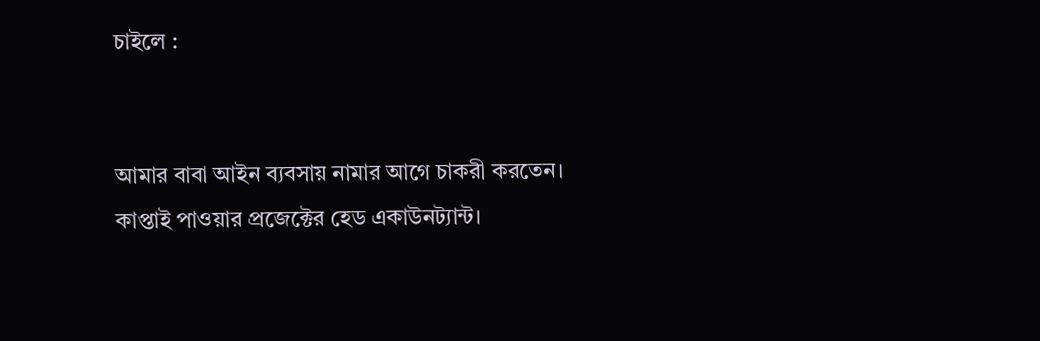চাইলে :


আমার বাবা আইন ব্যবসায় নামার আগে চাকরী করতেন। কাপ্তাই পাওয়ার প্রজেক্টের হেড একাউনট্যান্ট।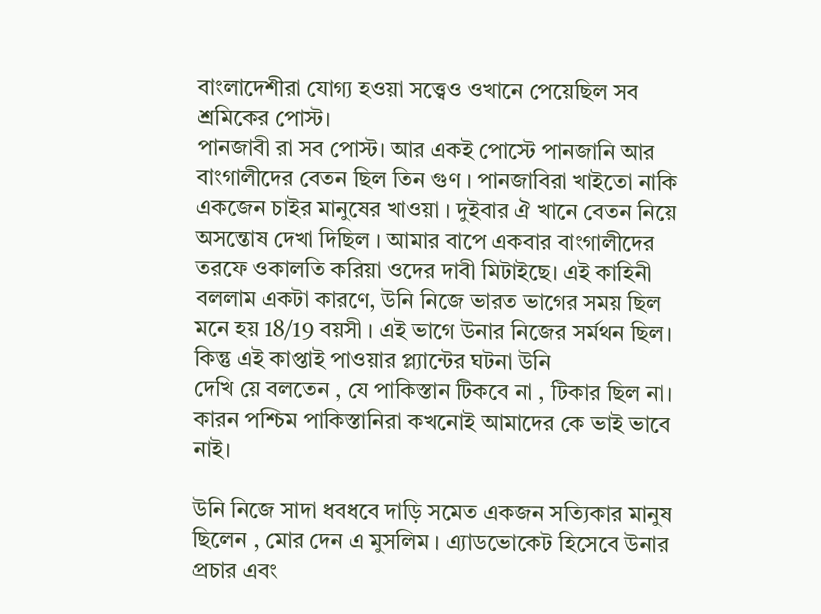বাংলাদেশীরা যোগ্য হওয়া সত্ত্বেও ওখানে পেয়েছিল সব শ্রমিকের পোস্ট।
পানজাবী রা সব পোস্ট। আর একই পোস্টে পানজানি আর বাংগালীদের বেতন ছিল তিন গুণ । পানজাবিরা খাইতো নাকি একজেন চাইর মানুষের খাওয়া । দুইবার ঐ খানে বেতন নিয়ে অসন্তোষ দেখা দিছিল । আমার বাপে একবার বাংগালীদের তরফে ওকালতি করিয়া ওদের দাবী মিটাইছে। এই কাহিনী বললাম একটা কারণে, উনি নিজে ভারত ভাগের সময় ছিল মনে হয় 18/19 বয়সী । এই ভাগে উনার নিজের সর্মথন ছিল। কিন্তু এই কাপ্তাই পাওয়ার প্ল্যান্টের ঘটনা উনি
দেখি য়ে বলতেন , যে পাকিস্তান টিকবে না , টিকার ছিল না। কারন পশ্চিম পাকিস্তানিরা কখনোই আমাদের কে ভাই ভাবে নাই।

উনি নিজে সাদা ধবধবে দাড়ি সমেত একজন সত্যিকার মানুষ ছিলেন , মোর দেন এ মুসলিম । এ্যাডভোকেট হিসেবে উনার প্রচার এবং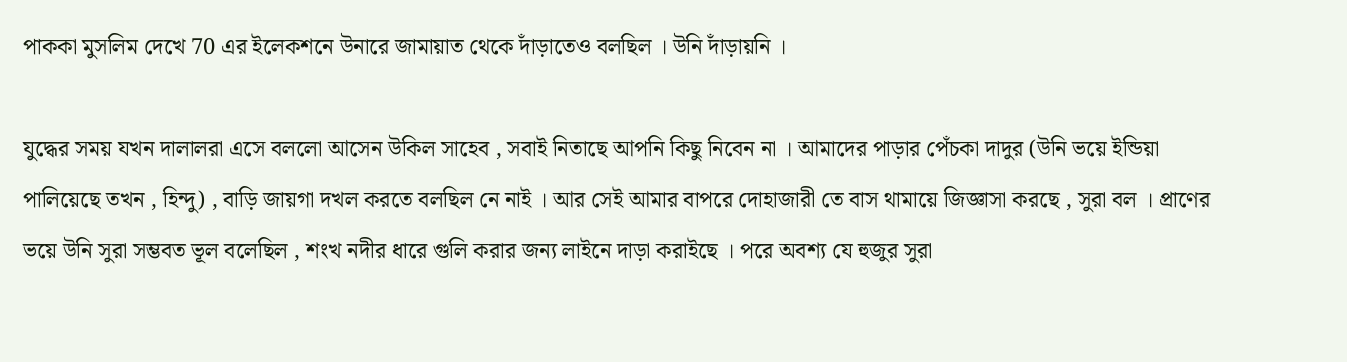পাককা মুসলিম দেখে 70 এর ইলেকশনে উনারে জামায়াত থেকে দাঁড়াতেও বলছিল । উনি দাঁড়ায়নি ।

যুদ্ধের সময় যখন দালালরা এসে বললো আসেন উকিল সাহেব , সবাই নিতাছে আপনি কিছু নিবেন না । আমাদের পাড়ার পেঁচকা দাদুর (উনি ভয়ে ইন্ডিয়া পালিয়েছে তখন , হিন্দু) , বাড়ি জায়গা দখল করতে বলছিল নে নাই । আর সেই আমার বাপরে দোহাজারী তে বাস থামায়ে জিজ্ঞাসা করছে , সুরা বল । প্রাণের ভয়ে উনি সুরা সম্ভবত ভূল বলেছিল , শংখ নদীর ধারে গুলি করার জন্য লাইনে দাড়া করাইছে । পরে অবশ্য যে হুজুর সুরা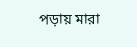পড়ায় মারা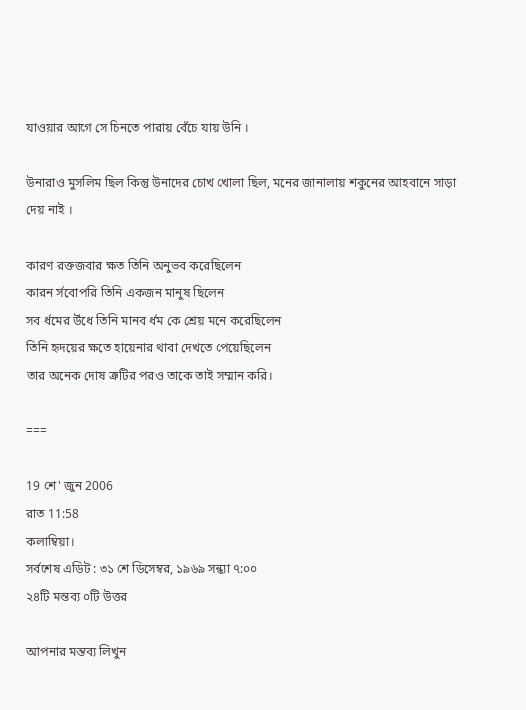যাওয়ার আগে সে চিনতে পারায় বেঁচে যায় উনি ।

উনারাও মুসলিম ছিল কিন্তু উনাদের চোখ খোলা ছিল, মনের জানালায় শকুনের আহবানে সাড়া দেয় নাই ।

কারণ রক্তজবার ক্ষত তিনি অনুভব করেছিলেন
কারন র্সবোপরি তিনি একজন মানুষ ছিলেন
সব র্ধমের র্উধে তিনি মানব র্ধম কে শ্রেয় মনে করেছিলেন
তিনি হৃদয়ের ক্ষতে হায়েনার থাবা দেখতে পেয়েছিলেন
তার অনেক দোষ ত্রুটির পরও তাকে তাই সম্মান করি।

===

19 শে' জুন 2006
রাত 11:58
কলাম্বিয়া।
সর্বশেষ এডিট : ৩১ শে ডিসেম্বর, ১৯৬৯ সন্ধ্যা ৭:০০
২৪টি মন্তব্য ০টি উত্তর

আপনার মন্তব্য লিখুন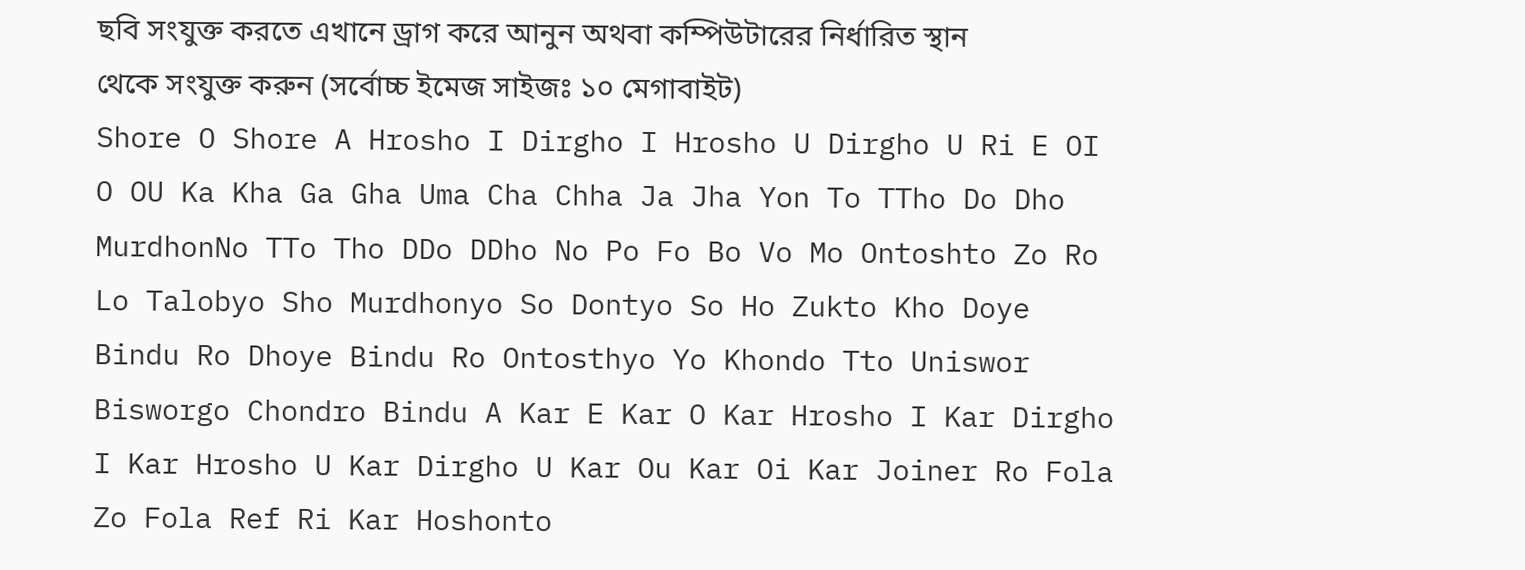ছবি সংযুক্ত করতে এখানে ড্রাগ করে আনুন অথবা কম্পিউটারের নির্ধারিত স্থান থেকে সংযুক্ত করুন (সর্বোচ্চ ইমেজ সাইজঃ ১০ মেগাবাইট)
Shore O Shore A Hrosho I Dirgho I Hrosho U Dirgho U Ri E OI O OU Ka Kha Ga Gha Uma Cha Chha Ja Jha Yon To TTho Do Dho MurdhonNo TTo Tho DDo DDho No Po Fo Bo Vo Mo Ontoshto Zo Ro Lo Talobyo Sho Murdhonyo So Dontyo So Ho Zukto Kho Doye Bindu Ro Dhoye Bindu Ro Ontosthyo Yo Khondo Tto Uniswor Bisworgo Chondro Bindu A Kar E Kar O Kar Hrosho I Kar Dirgho I Kar Hrosho U Kar Dirgho U Kar Ou Kar Oi Kar Joiner Ro Fola Zo Fola Ref Ri Kar Hoshonto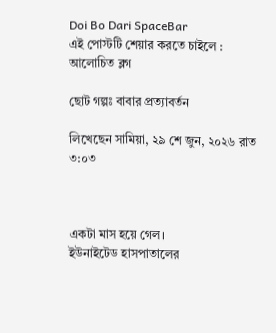Doi Bo Dari SpaceBar
এই পোস্টটি শেয়ার করতে চাইলে :
আলোচিত ব্লগ

ছোট গল্পঃ বাবার প্রত্যাবর্তন

লিখেছেন সামিয়া, ২৯ শে জুন, ২০২৬ রাত ৩:০৩



একটা মাস হয়ে গেল।
ইউনাইটেড হাসপাতালের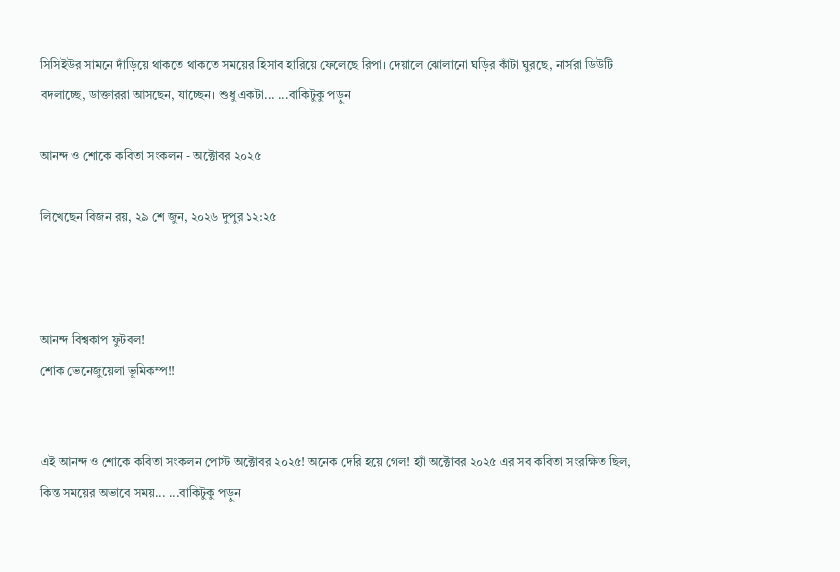সিসিইউর সামনে দাঁড়িয়ে থাকতে থাকতে সময়ের হিসাব হারিয়ে ফেলেছে রিপা। দেয়ালে ঝোলানো ঘড়ির কাঁটা ঘুরছে, নার্সরা ডিউটি বদলাচ্ছে, ডাক্তাররা আসছেন, যাচ্ছেন। শুধু একটা... ...বাকিটুকু পড়ুন

আনন্দ ও শোকে কবিতা সংকলন - অক্টোবর ২০২৫

লিখেছেন বিজন রয়, ২৯ শে জুন, ২০২৬ দুপুর ১২:২৫



আনন্দ বিশ্বকাপ ফুটবল!
শোক ভেনেজুয়েলা ভূমিকম্প!!


এই আনন্দ ও শোকে কবিতা সংকলন পোস্ট অক্টোবর ২০২৫! অনেক দেরি হয়ে গেল! হ্যাঁ অক্টোবর ২০২৫ এর সব কবিতা সংরক্ষিত ছিল, কিন্ত সময়ের অভাবে সময়... ...বাকিটুকু পড়ুন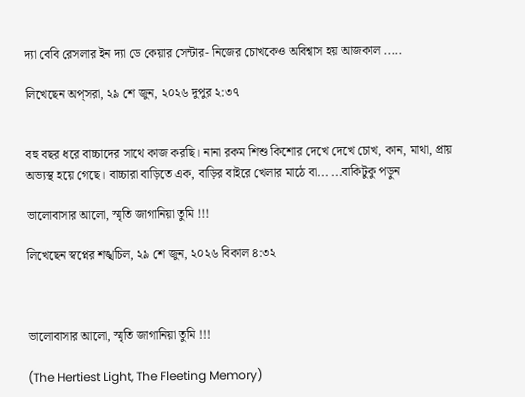দ্যা বেবি রেসলার ইন দ্যা ডে কেয়ার সেন্টার- নিজের চোখকেও অবিশ্বাস হয় আজকাল .....

লিখেছেন অপ্‌সরা, ২৯ শে জুন, ২০২৬ দুপুর ২:৩৭


বহু বছর ধরে বাচ্চাদের সাথে কাজ করছি। নানা রকম শিশু কিশোর দেখে দেখে চোখ, কান, মাথা, প্রায় অভ্যস্থ হয়ে গেছে। বাচ্চারা বাড়িতে এক, বাড়ির বাইরে খেলার মাঠে বা... ...বাকিটুকু পড়ুন

ভালোবাসার আলো, স্মৃতি জাগানিয়া তুমি !!!

লিখেছেন স্বপ্নের শঙ্খচিল, ২৯ শে জুন, ২০২৬ বিকাল ৪:৩২



ভালোবাসার আলো, স্মৃতি জাগানিয়া তুমি !!!

(The Hertiest Light, The Fleeting Memory)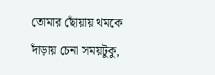তোমার ছোঁয়ায় থমকে দাঁড়ায় চেনা সময়টুকু,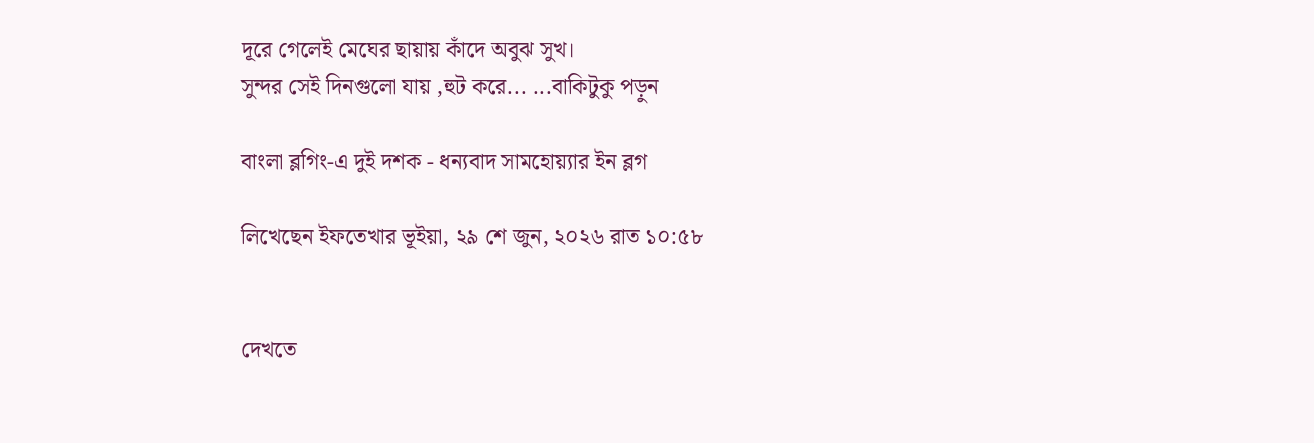দূরে গেলেই মেঘের ছায়ায় কাঁদে অবুঝ সুখ।
সুন্দর সেই দিনগুলো যায় ,হুট করে... ...বাকিটুকু পড়ুন

বাংলা ব্লগিং-এ দুই দশক - ধন্যবাদ সামহোয়্যার ইন ব্লগ

লিখেছেন ইফতেখার ভূইয়া, ২৯ শে জুন, ২০২৬ রাত ১০:৫৮


দেখতে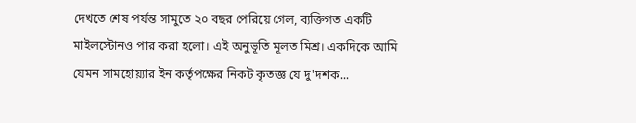দেখতে শেষ পর্যন্ত সামুতে ২০ বছর পেরিয়ে গেল, ব্যক্তিগত একটি মাইলস্টোনও পার করা হলো। এই অনুভূতি মূলত মিশ্র। একদিকে আমি যেমন সামহোয়্যার ইন কর্তৃপক্ষের নিকট কৃতজ্ঞ যে দু'দশক...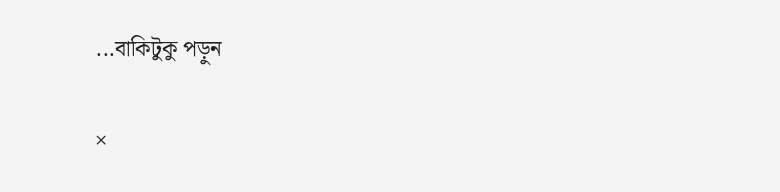...বাকিটুকু পড়ুন

×